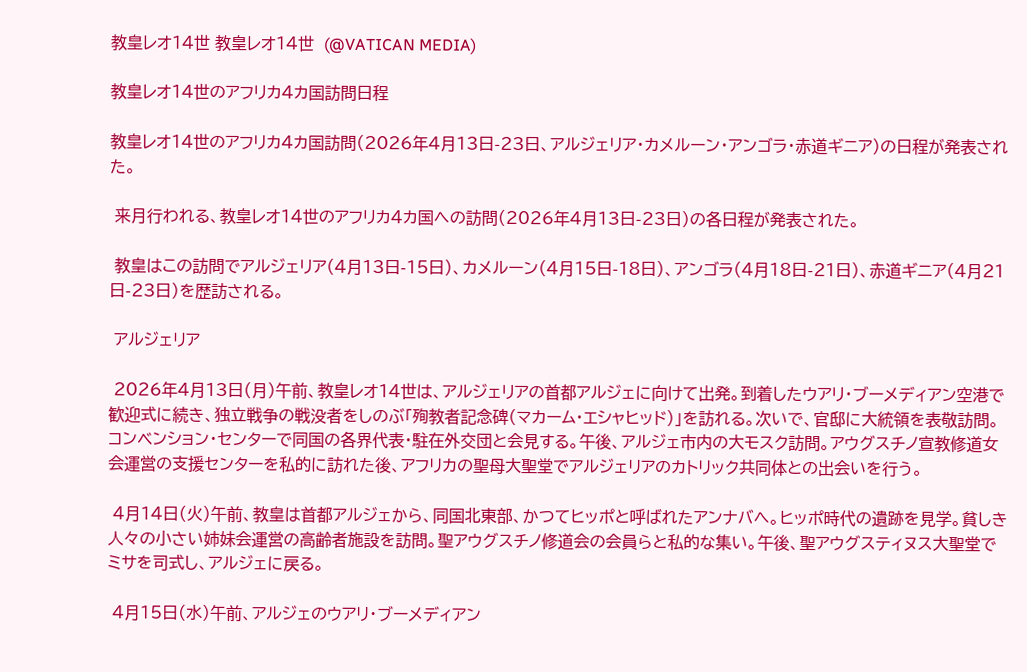教皇レオ14世 教皇レオ14世  (@VATICAN MEDIA)

教皇レオ14世のアフリカ4カ国訪問日程

教皇レオ14世のアフリカ4カ国訪問(2026年4月13日-23日、アルジェリア・カメルーン・アンゴラ・赤道ギニア)の日程が発表された。

 来月行われる、教皇レオ14世のアフリカ4カ国への訪問(2026年4月13日-23日)の各日程が発表された。

 教皇はこの訪問でアルジェリア(4月13日-15日)、カメルーン(4月15日-18日)、アンゴラ(4月18日-21日)、赤道ギニア(4月21日-23日)を歴訪される。

 アルジェリア

 2026年4月13日(月)午前、教皇レオ14世は、アルジェリアの首都アルジェに向けて出発。到着したウアリ・ブーメディアン空港で歓迎式に続き、独立戦争の戦没者をしのぶ「殉教者記念碑(マカーム・エシャヒッド)」を訪れる。次いで、官邸に大統領を表敬訪問。コンベンション・センターで同国の各界代表・駐在外交団と会見する。午後、アルジェ市内の大モスク訪問。アウグスチノ宣教修道女会運営の支援センターを私的に訪れた後、アフリカの聖母大聖堂でアルジェリアのカトリック共同体との出会いを行う。

 4月14日(火)午前、教皇は首都アルジェから、同国北東部、かつてヒッポと呼ばれたアンナバへ。ヒッポ時代の遺跡を見学。貧しき人々の小さい姉妹会運営の高齢者施設を訪問。聖アウグスチノ修道会の会員らと私的な集い。午後、聖アウグスティヌス大聖堂でミサを司式し、アルジェに戻る。

 4月15日(水)午前、アルジェのウアリ・ブーメディアン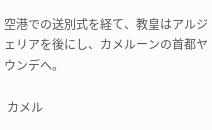空港での送別式を経て、教皇はアルジェリアを後にし、カメルーンの首都ヤウンデへ。

 カメル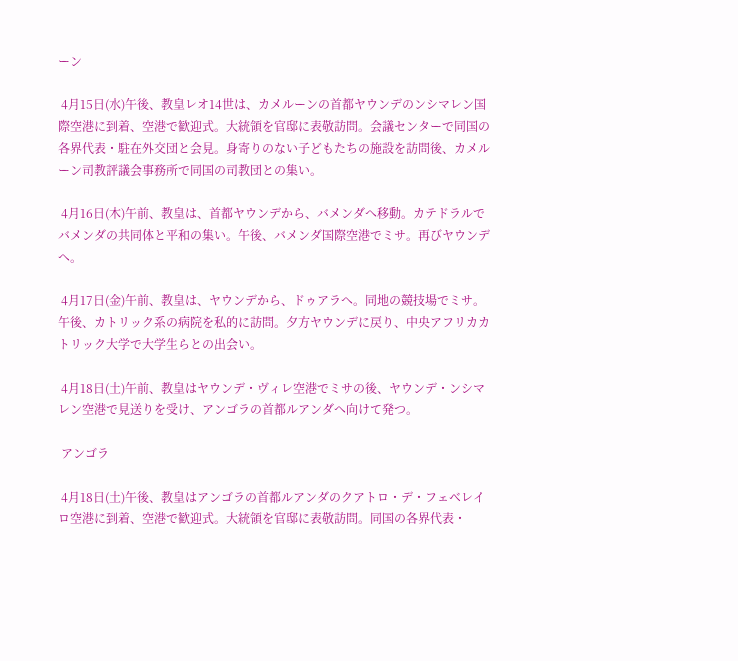ーン

 4月15日(水)午後、教皇レオ14世は、カメルーンの首都ヤウンデのンシマレン国際空港に到着、空港で歓迎式。大統領を官邸に表敬訪問。会議センターで同国の各界代表・駐在外交団と会見。身寄りのない子どもたちの施設を訪問後、カメルーン司教評議会事務所で同国の司教団との集い。

 4月16日(木)午前、教皇は、首都ヤウンデから、バメンダへ移動。カテドラルでバメンダの共同体と平和の集い。午後、バメンダ国際空港でミサ。再びヤウンデへ。

 4月17日(金)午前、教皇は、ヤウンデから、ドゥアラへ。同地の競技場でミサ。午後、カトリック系の病院を私的に訪問。夕方ヤウンデに戻り、中央アフリカカトリック大学で大学生らとの出会い。

 4月18日(土)午前、教皇はヤウンデ・ヴィレ空港でミサの後、ヤウンデ・ンシマレン空港で見送りを受け、アンゴラの首都ルアンダへ向けて発つ。

 アンゴラ

 4月18日(土)午後、教皇はアンゴラの首都ルアンダのクアトロ・デ・フェベレイロ空港に到着、空港で歓迎式。大統領を官邸に表敬訪問。同国の各界代表・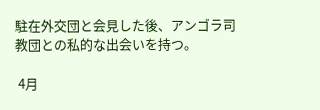駐在外交団と会見した後、アンゴラ司教団との私的な出会いを持つ。

 4月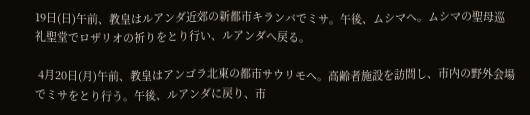19日(日)午前、教皇はルアンダ近郊の新都市キランバでミサ。午後、ムシマへ。ムシマの聖母巡礼聖堂でロザリオの祈りをとり行い、ルアンダへ戻る。

 4月20日(月)午前、教皇はアンゴラ北東の都市サウリモへ。高齢者施設を訪問し、市内の野外会場でミサをとり行う。午後、ルアンダに戻り、市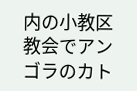内の小教区教会でアンゴラのカト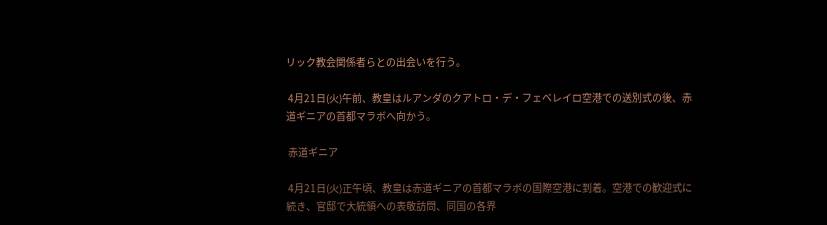リック教会関係者らとの出会いを行う。

 4月21日(火)午前、教皇はルアンダのクアトロ・デ・フェベレイロ空港での送別式の後、赤道ギニアの首都マラボへ向かう。

 赤道ギニア

 4月21日(火)正午頃、教皇は赤道ギニアの首都マラボの国際空港に到着。空港での歓迎式に続き、官邸で大統領への表敬訪問、同国の各界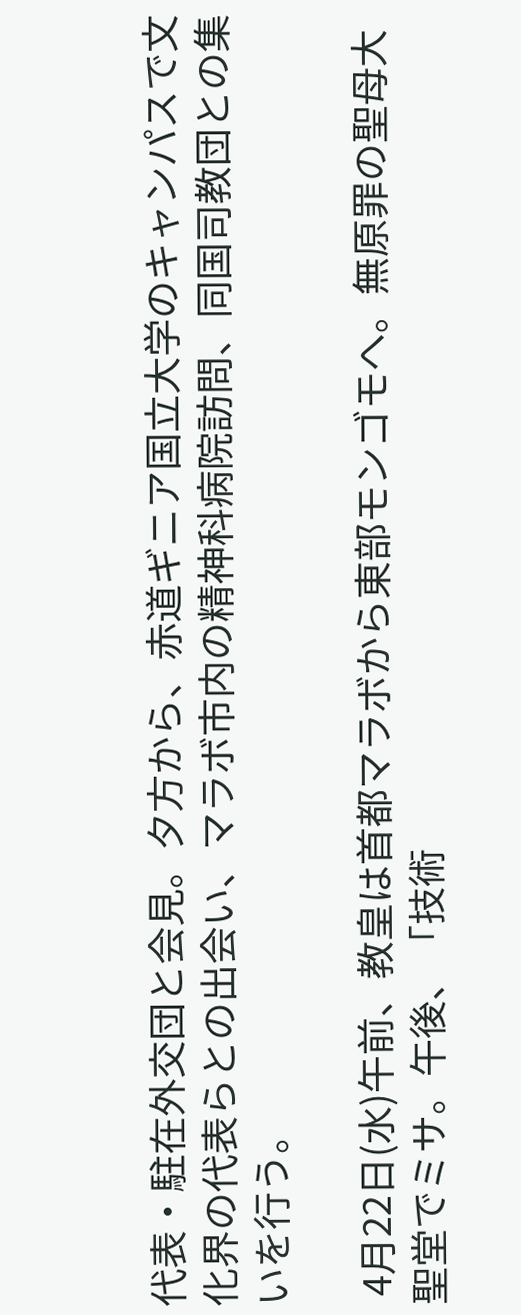代表・駐在外交団と会見。夕方から、赤道ギニア国立大学のキャンパスで文化界の代表らとの出会い、マラボ市内の精神科病院訪問、同国司教団との集いを行う。

 4月22日(水)午前、教皇は首都マラボから東部モンゴモへ。無原罪の聖母大聖堂でミサ。午後、「技術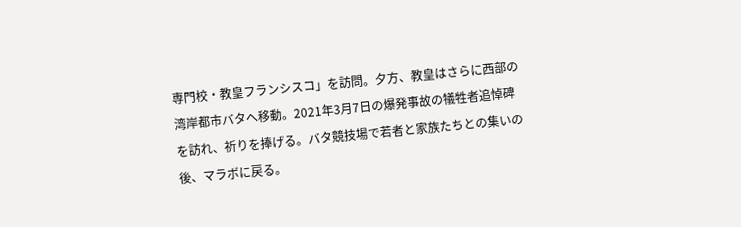専門校・教皇フランシスコ」を訪問。夕方、教皇はさらに西部の湾岸都市バタへ移動。2021年3月7日の爆発事故の犠牲者追悼碑を訪れ、祈りを捧げる。バタ競技場で若者と家族たちとの集いの後、マラボに戻る。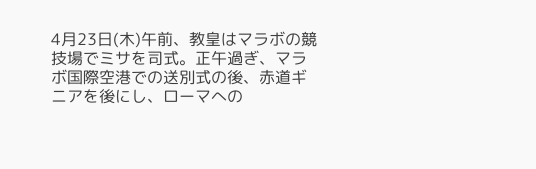4月23日(木)午前、教皇はマラボの競技場でミサを司式。正午過ぎ、マラボ国際空港での送別式の後、赤道ギニアを後にし、ローマへの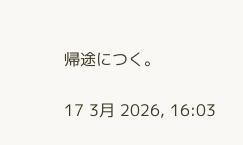帰途につく。

17 3月 2026, 16:03